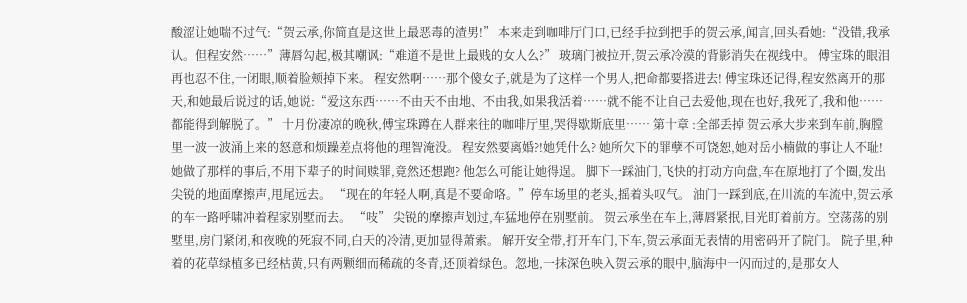酸涩让她喘不过气:“贺云承,你简直是这世上最恶毒的渣男!” 本来走到咖啡厅门口,已经手拉到把手的贺云承,闻言,回头看她:“没错,我承认。但程安然……”薄唇勾起,极其嘲讽:“难道不是世上最贱的女人么?” 玻璃门被拉开,贺云承冷漠的背影消失在视线中。 傅宝珠的眼泪再也忍不住,一闭眼,顺着脸颊掉下来。 程安然啊……那个傻女子,就是为了这样一个男人,把命都要搭进去! 傅宝珠还记得,程安然离开的那天,和她最后说过的话,她说:“爱这东西……不由天不由地、不由我,如果我活着……就不能不让自己去爱他,现在也好,我死了,我和他……都能得到解脱了。” 十月份凄凉的晚秋,傅宝珠蹲在人群来往的咖啡厅里,哭得歇斯底里…… 第十章 :全部丢掉 贺云承大步来到车前,胸膛里一波一波涌上来的怒意和烦躁差点将他的理智淹没。 程安然要离婚?!她凭什么? 她所欠下的罪孽不可饶恕,她对岳小楠做的事让人不耻! 她做了那样的事后,不用下辈子的时间赎罪,竟然还想跑? 他怎么可能让她得逞。 脚下一踩油门,飞快的打动方向盘,车在原地打了个圈,发出尖锐的地面摩擦声,甩尾远去。 “现在的年轻人啊,真是不要命咯。”停车场里的老头,摇着头叹气。 油门一踩到底,在川流的车流中,贺云承的车一路呼啸冲着程家别墅而去。 “吱” 尖锐的摩擦声划过,车猛地停在别墅前。 贺云承坐在车上,薄唇紧抿,目光盯着前方。空荡荡的别墅里,房门紧闭,和夜晚的死寂不同,白天的冷清,更加显得萧索。 解开安全带,打开车门,下车,贺云承面无表情的用密码开了院门。 院子里,种着的花草绿植多已经枯黄,只有两颗细而稀疏的冬青,还顶着绿色。忽地,一抹深色映入贺云承的眼中,脑海中一闪而过的,是那女人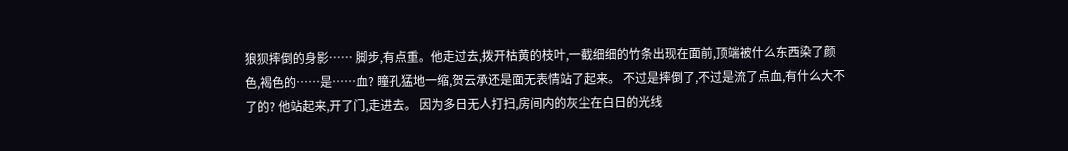狼狈摔倒的身影…… 脚步,有点重。他走过去,拨开枯黄的枝叶,一截细细的竹条出现在面前,顶端被什么东西染了颜色,褐色的……是……血? 瞳孔猛地一缩,贺云承还是面无表情站了起来。 不过是摔倒了,不过是流了点血,有什么大不了的? 他站起来,开了门,走进去。 因为多日无人打扫,房间内的灰尘在白日的光线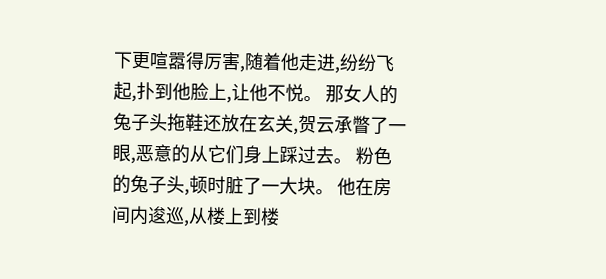下更喧嚣得厉害,随着他走进,纷纷飞起,扑到他脸上,让他不悦。 那女人的兔子头拖鞋还放在玄关,贺云承瞥了一眼,恶意的从它们身上踩过去。 粉色的兔子头,顿时脏了一大块。 他在房间内逡巡,从楼上到楼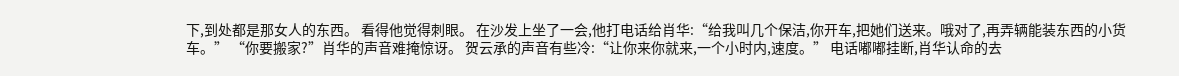下,到处都是那女人的东西。 看得他觉得刺眼。 在沙发上坐了一会,他打电话给肖华:“给我叫几个保洁,你开车,把她们送来。哦对了,再弄辆能装东西的小货车。” “你要搬家?”肖华的声音难掩惊讶。 贺云承的声音有些冷:“让你来你就来,一个小时内,速度。” 电话嘟嘟挂断,肖华认命的去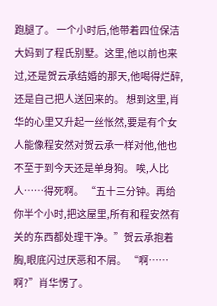跑腿了。 一个小时后,他带着四位保洁大妈到了程氏别墅。这里,他以前也来过,还是贺云承结婚的那天,他喝得烂醉,还是自己把人送回来的。 想到这里,肖华的心里又升起一丝怅然,要是有个女人能像程安然对贺云承一样对他,他也不至于到今天还是单身狗。 唉,人比人……得死啊。 “五十三分钟。再给你半个小时,把这屋里,所有和程安然有关的东西都处理干净。”贺云承抱着胸,眼底闪过厌恶和不屑。 “啊……啊?”肖华愣了。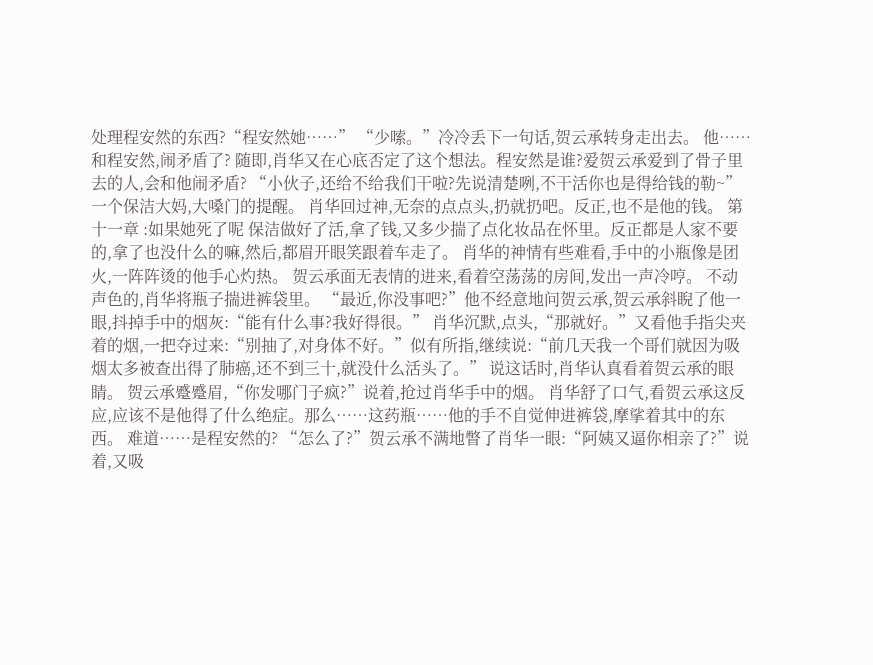处理程安然的东西?“程安然她……” “少嗦。”冷冷丢下一句话,贺云承转身走出去。 他……和程安然,闹矛盾了? 随即,肖华又在心底否定了这个想法。程安然是谁?爱贺云承爱到了骨子里去的人,会和他闹矛盾? “小伙子,还给不给我们干啦?先说清楚咧,不干活你也是得给钱的勒~”一个保洁大妈,大嗓门的提醒。 肖华回过神,无奈的点点头,扔就扔吧。反正,也不是他的钱。 第十一章 :如果她死了呢 保洁做好了活,拿了钱,又多少揣了点化妆品在怀里。反正都是人家不要的,拿了也没什么的嘛,然后,都眉开眼笑跟着车走了。 肖华的神情有些难看,手中的小瓶像是团火,一阵阵烫的他手心灼热。 贺云承面无表情的进来,看着空荡荡的房间,发出一声冷哼。 不动声色的,肖华将瓶子揣进裤袋里。 “最近,你没事吧?”他不经意地问贺云承,贺云承斜睨了他一眼,抖掉手中的烟灰:“能有什么事?我好得很。” 肖华沉默,点头,“那就好。”又看他手指尖夹着的烟,一把夺过来:“别抽了,对身体不好。”似有所指,继续说:“前几天我一个哥们就因为吸烟太多被查出得了肺癌,还不到三十,就没什么活头了。” 说这话时,肖华认真看着贺云承的眼睛。 贺云承蹙蹙眉,“你发哪门子疯?”说着,抢过肖华手中的烟。 肖华舒了口气,看贺云承这反应,应该不是他得了什么绝症。那么……这药瓶……他的手不自觉伸进裤袋,摩挲着其中的东西。 难道……是程安然的? “怎么了?”贺云承不满地瞥了肖华一眼:“阿姨又逼你相亲了?”说着,又吸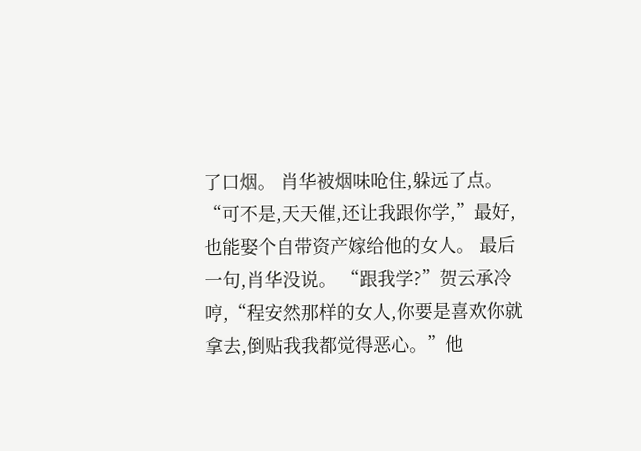了口烟。 肖华被烟味呛住,躲远了点。 “可不是,天天催,还让我跟你学,”最好,也能娶个自带资产嫁给他的女人。 最后一句,肖华没说。 “跟我学?”贺云承冷哼,“程安然那样的女人,你要是喜欢你就拿去,倒贴我我都觉得恶心。”他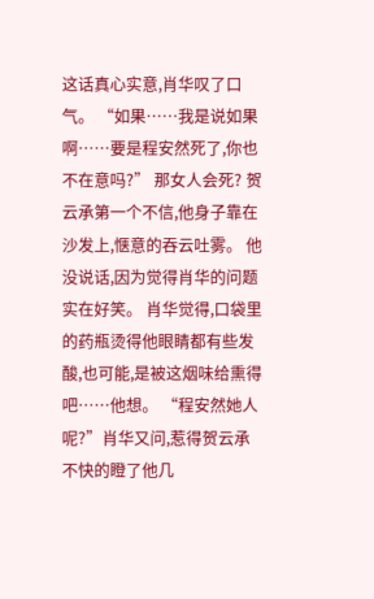这话真心实意,肖华叹了口气。 “如果……我是说如果啊……要是程安然死了,你也不在意吗?” 那女人会死? 贺云承第一个不信,他身子靠在沙发上,惬意的吞云吐雾。 他没说话,因为觉得肖华的问题实在好笑。 肖华觉得,口袋里的药瓶烫得他眼睛都有些发酸,也可能,是被这烟味给熏得吧……他想。 “程安然她人呢?”肖华又问,惹得贺云承不快的瞪了他几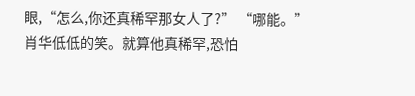眼,“怎么,你还真稀罕那女人了?” “哪能。”肖华低低的笑。就算他真稀罕,恐怕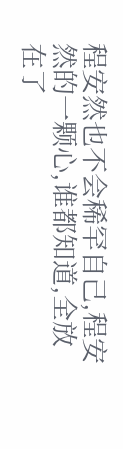程安然也不会稀罕自己,程安然的一颗心,谁都知道,全放在了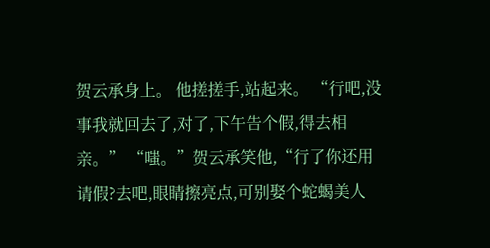贺云承身上。 他搓搓手,站起来。 “行吧,没事我就回去了,对了,下午告个假,得去相亲。” “嗤。”贺云承笑他,“行了你还用请假?去吧,眼睛擦亮点,可别娶个蛇蝎美人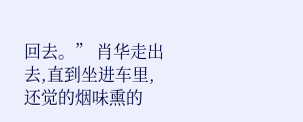回去。” 肖华走出去,直到坐进车里,还觉的烟味熏的